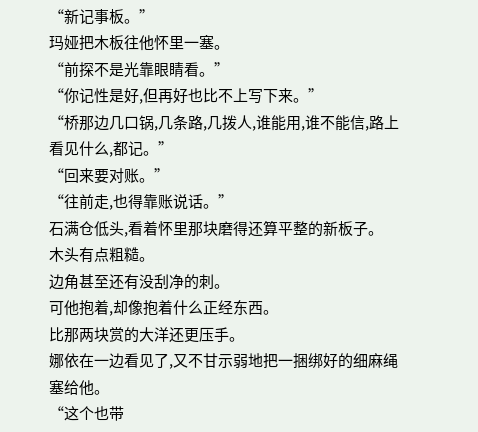“新记事板。”
玛娅把木板往他怀里一塞。
“前探不是光靠眼睛看。”
“你记性是好,但再好也比不上写下来。”
“桥那边几口锅,几条路,几拨人,谁能用,谁不能信,路上看见什么,都记。”
“回来要对账。”
“往前走,也得靠账说话。”
石满仓低头,看着怀里那块磨得还算平整的新板子。
木头有点粗糙。
边角甚至还有没刮净的刺。
可他抱着,却像抱着什么正经东西。
比那两块赏的大洋还更压手。
娜依在一边看见了,又不甘示弱地把一捆绑好的细麻绳塞给他。
“这个也带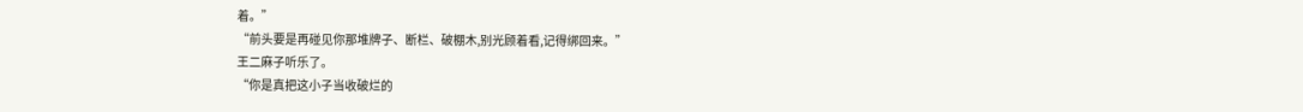着。”
“前头要是再碰见你那堆牌子、断栏、破棚木,别光顾着看,记得绑回来。”
王二麻子听乐了。
“你是真把这小子当收破烂的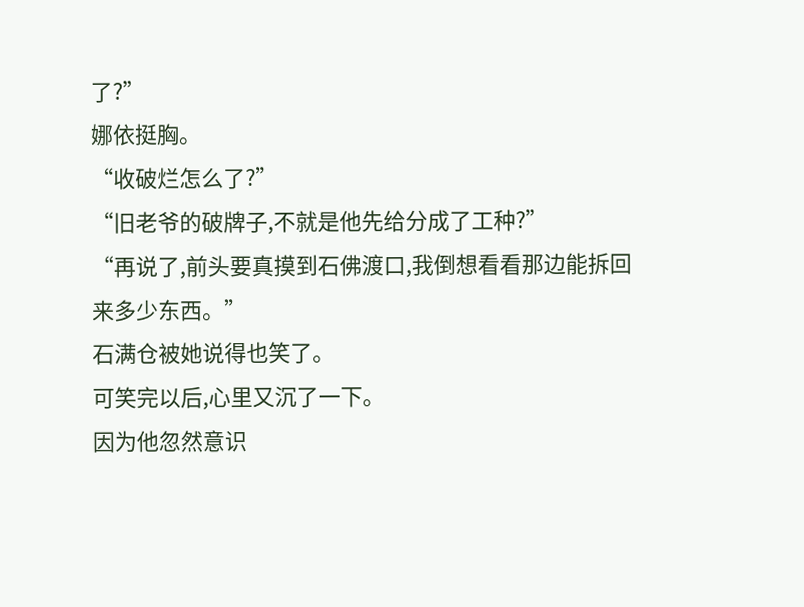了?”
娜依挺胸。
“收破烂怎么了?”
“旧老爷的破牌子,不就是他先给分成了工种?”
“再说了,前头要真摸到石佛渡口,我倒想看看那边能拆回来多少东西。”
石满仓被她说得也笑了。
可笑完以后,心里又沉了一下。
因为他忽然意识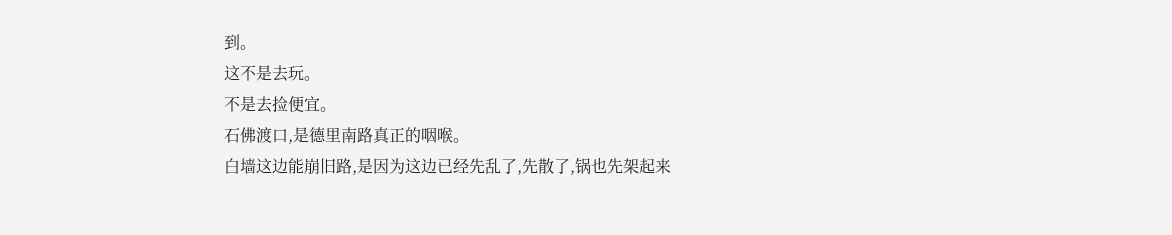到。
这不是去玩。
不是去捡便宜。
石佛渡口,是德里南路真正的咽喉。
白墙这边能崩旧路,是因为这边已经先乱了,先散了,锅也先架起来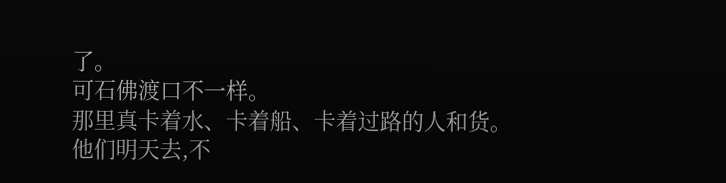了。
可石佛渡口不一样。
那里真卡着水、卡着船、卡着过路的人和货。
他们明天去,不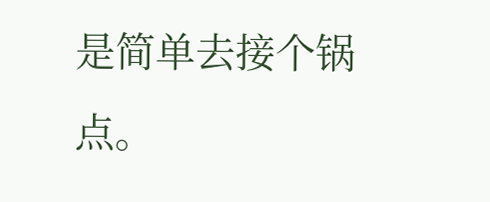是简单去接个锅点。